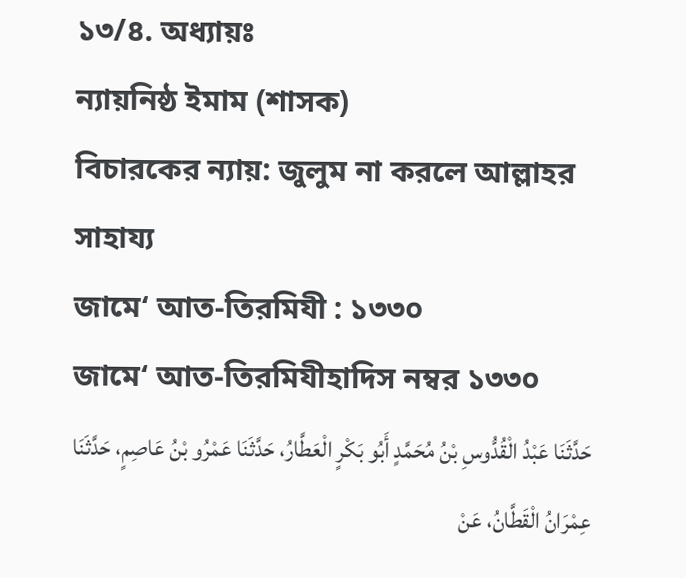১৩/৪. অধ্যায়ঃ
ন্যায়নিষ্ঠ ইমাম (শাসক)
বিচারকের ন্যায়: জুলুম না করলে আল্লাহর সাহায্য
জামে‘ আত-তিরমিযী : ১৩৩০
জামে‘ আত-তিরমিযীহাদিস নম্বর ১৩৩০
حَدَّثَنَا عَبْدُ الْقُدُّوسِ بْنُ مُحَمَّدٍ أَبُو بَكْرٍ الْعَطَّارُ، حَدَّثَنَا عَمْرُو بْنُ عَاصِمٍ، حَدَّثَنَا عِمْرَانُ الْقَطَّانُ، عَنْ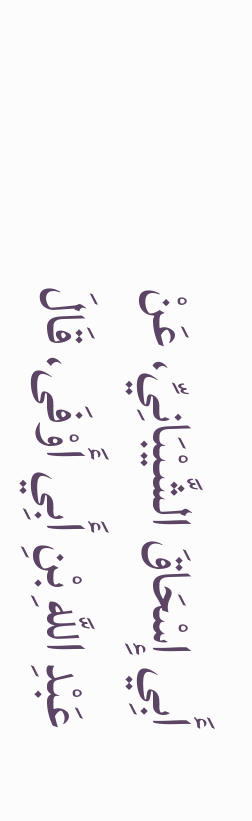أَبِي إِسْحَاقَ الشَّيْبَانِيِّ، عَنْ عَبْدِ اللَّهِ بْنِ أَبِي أَوْفَى، قَالَ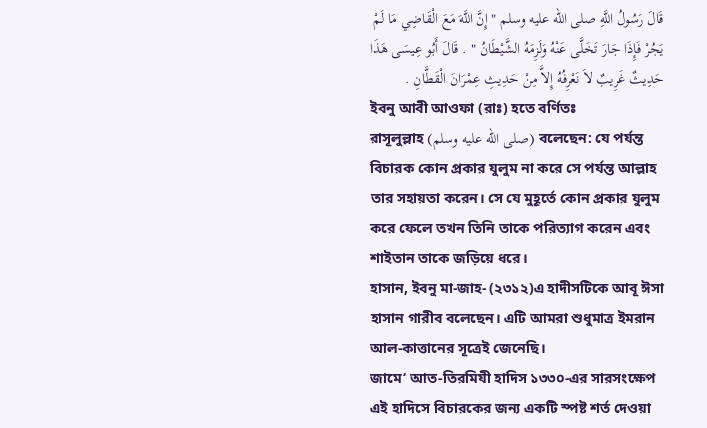قَالَ رَسُولُ اللَّهِ صلى الله عليه وسلم " إِنَّ اللَّهَ مَعَ الْقَاضِي مَا لَمْ يَجُرْ فَإِذَا جَارَ تَخَلَّى عَنْهُ وَلَزِمَهُ الشَّيْطَانُ " . قَالَ أَبُو عِيسَى هَذَا حَدِيثٌ غَرِيبٌ لاَ نَعْرِفُهُ إِلاَّ مِنْ حَدِيثِ عِمْرَانَ الْقَطَّانِ .
ইবনু আবী আওফা (রাঃ) হতে বর্ণিতঃ
রাসূলুল্লাহ (صلى الله عليه وسلم) বলেছেন: যে পর্যন্ত বিচারক কোন প্রকার যুলুম না করে সে পর্যন্ত আল্লাহ তার সহায়তা করেন। সে যে মুহূর্তে কোন প্রকার যুলুম করে ফেলে তখন তিনি তাকে পরিত্যাগ করেন এবং শাইতান তাকে জড়িয়ে ধরে।
হাসান, ইবনু মা-জাহ- (২৩১২)এ হাদীসটিকে আবূ ঈসা হাসান গারীব বলেছেন। এটি আমরা শুধুমাত্র ইমরান আল-কাত্তানের সূত্রেই জেনেছি।
জামে‘ আত-তিরমিযী হাদিস ১৩৩০-এর সারসংক্ষেপ
এই হাদিসে বিচারকের জন্য একটি স্পষ্ট শর্ত দেওয়া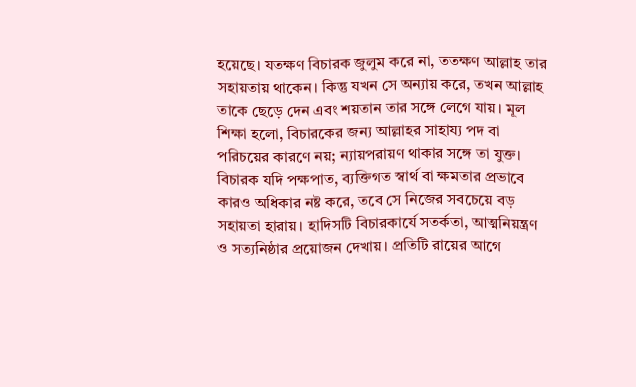হয়েছে। যতক্ষণ বিচারক জুলুম করে না, ততক্ষণ আল্লাহ তার সহায়তায় থাকেন। কিন্তু যখন সে অন্যায় করে, তখন আল্লাহ তাকে ছেড়ে দেন এবং শয়তান তার সঙ্গে লেগে যায়। মূল শিক্ষা হলো, বিচারকের জন্য আল্লাহর সাহায্য পদ বা পরিচয়ের কারণে নয়; ন্যায়পরায়ণ থাকার সঙ্গে তা যুক্ত। বিচারক যদি পক্ষপাত, ব্যক্তিগত স্বার্থ বা ক্ষমতার প্রভাবে কারও অধিকার নষ্ট করে, তবে সে নিজের সবচেয়ে বড় সহায়তা হারায়। হাদিসটি বিচারকার্যে সতর্কতা, আত্মনিয়ন্ত্রণ ও সত্যনিষ্ঠার প্রয়োজন দেখায়। প্রতিটি রায়ের আগে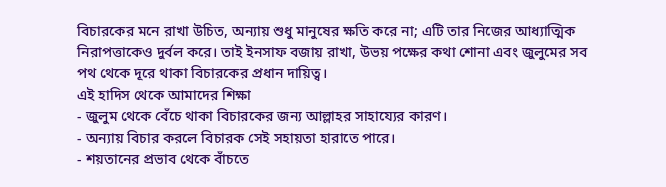বিচারকের মনে রাখা উচিত, অন্যায় শুধু মানুষের ক্ষতি করে না; এটি তার নিজের আধ্যাত্মিক নিরাপত্তাকেও দুর্বল করে। তাই ইনসাফ বজায় রাখা, উভয় পক্ষের কথা শোনা এবং জুলুমের সব পথ থেকে দূরে থাকা বিচারকের প্রধান দায়িত্ব।
এই হাদিস থেকে আমাদের শিক্ষা
- জুলুম থেকে বেঁচে থাকা বিচারকের জন্য আল্লাহর সাহায্যের কারণ।
- অন্যায় বিচার করলে বিচারক সেই সহায়তা হারাতে পারে।
- শয়তানের প্রভাব থেকে বাঁচতে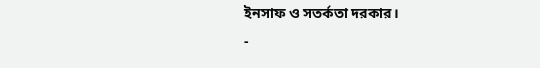ইনসাফ ও সতর্কতা দরকার।
-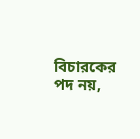বিচারকের পদ নয়,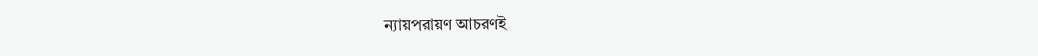ন্যায়পরায়ণ আচরণই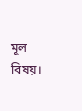মূল বিষয়।